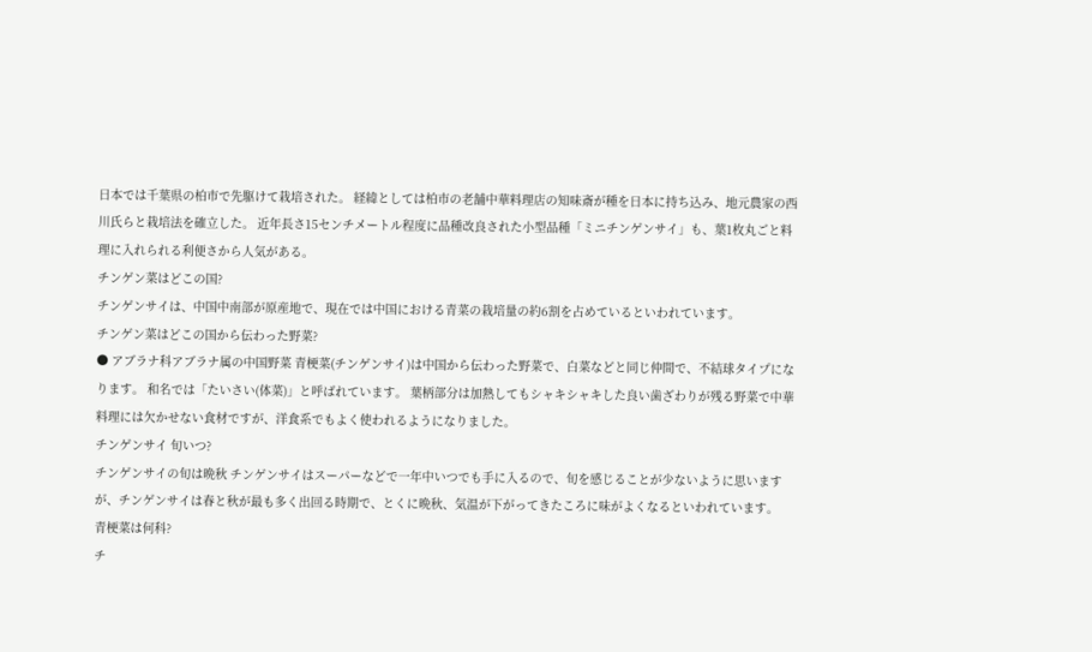日本では千葉県の柏市で先駆けて栽培された。 経緯としては柏市の老舗中華料理店の知味斎が種を日本に持ち込み、地元農家の西川氏らと栽培法を確立した。 近年長さ15センチメートル程度に品種改良された小型品種「ミニチンゲンサイ」も、葉1枚丸ごと料理に入れられる利便さから人気がある。
チンゲン菜はどこの国?
チンゲンサイは、中国中南部が原産地で、現在では中国における青菜の栽培量の約6割を占めているといわれています。
チンゲン菜はどこの国から伝わった野菜?
● アブラナ科アブラナ属の中国野菜 青梗菜(チンゲンサイ)は中国から伝わった野菜で、白菜などと同じ仲間で、不結球タイプになります。 和名では「たいさい(体菜)」と呼ばれています。 葉柄部分は加熱してもシャキシャキした良い歯ざわりが残る野菜で中華料理には欠かせない食材ですが、洋食系でもよく使われるようになりました。
チンゲンサイ 旬いつ?
チンゲンサイの旬は晩秋 チンゲンサイはスーパーなどで一年中いつでも手に入るので、旬を感じることが少ないように思いますが、チンゲンサイは春と秋が最も多く出回る時期で、とくに晩秋、気温が下がってきたころに味がよくなるといわれています。
青梗菜は何科?
チ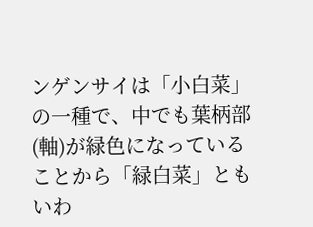ンゲンサイは「小白菜」の一種で、中でも葉柄部(軸)が緑色になっていることから「緑白菜」ともいわ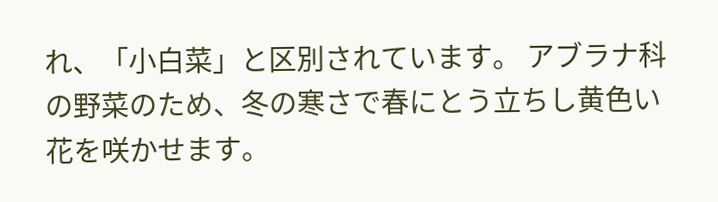れ、「小白菜」と区別されています。 アブラナ科の野菜のため、冬の寒さで春にとう立ちし黄色い花を咲かせます。